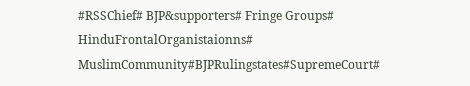#RSSChief# BJP&supporters# Fringe Groups# HinduFrontalOrganistaionns# MuslimCommunity#BJPRulingstates#SupremeCourt#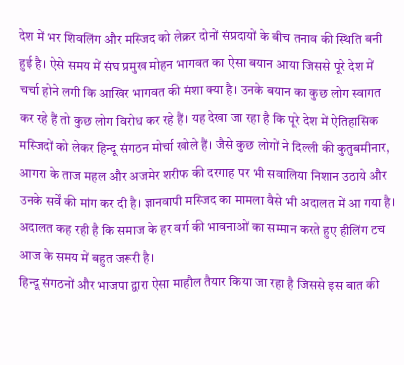देश में भर शिवलिंग और मस्जिद को लेक्रर दोनों संप्रदायों के बीच तनाव की स्थिति बनी हुई है। ऐसे समय में संघ प्रमुख मोहन भागवत का ऐसा बयान आया जिससे पूरे देश में चर्चा होने लगी कि आखिर भागवत की मंशा क्या है। उनके बयान का कुछ लोग स्वागत कर रहे हैं तो कुछ लोग विरोध कर रहे हैं। यह देखा जा रहा है कि पूरे देश में ऐतिहासिक मस्जिदों को लेकर हिन्दू संगठन मोर्चा खोले हैं। जैसे कुछ लोगों ने दिल्ली की कुतुबमीनार, आगरा के ताज महल और अजमेर शरीफ की दरगाह पर भी सवालिया निशान उठाये और उनके सर्वें की मांग कर दी है। ज्ञानवापी मस्जिद का मामला वैसे भी अदालत में आ गया है। अदालत कह रही है कि समाज के हर वर्ग की भावनाओं का सम्मान करते हुए हीलिंग टच आज के समय में बहुत जरूरी है।
हिन्दू संगठनों और भाजपा द्वारा ऐसा माहौल तैयार किया जा रहा है जिससे इस बात की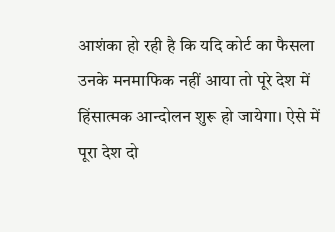आशंका हो रही है कि यदि कोर्ट का फैसला उनके मनमाफिक नहीं आया तो पूरे देश में हिंसात्मक आन्दोलन शुरू हो जायेगा। ऐसे में पूरा देश दो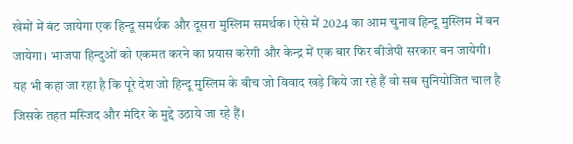खेमों में बंट जायेगा एक हिन्दू समर्थक और दूसरा मुस्लिम समर्थक। ऐसे में 2024 का आम चुनाव हिन्दू मुस्लिम में बन जायेगा। भाजपा हिन्दुओं को एकमत करने का प्रयास करेगी और केन्द्र में एक बार फिर बीजेपी सरकार बन जायेगी। यह भी कहा जा रहा है कि पूरे देश जो हिन्दू मुस्लिम के बीच जो विवाद खड़े किये जा रहे हैं वो सब सुनियोजित चाल है जिसके तहत मस्जिद और मंदिर के मुद्दे उठाये जा रहे हैं।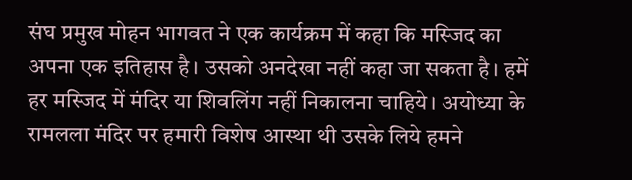संघ प्रमुख मोहन भागवत ने एक कार्यक्रम में कहा कि मस्जिद का अपना एक इतिहास है। उसको अनदेखा नहीं कहा जा सकता है। हमें हर मस्जिद में मंदिर या शिवलिंग नहीं निकालना चाहिये। अयोध्या के रामलला मंदिर पर हमारी विशेष आस्था थी उसके लिये हमने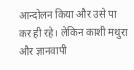आन्दोलन किया और उसे पा कर ही रहे। लेकिन काशी मथुरा और ज्ञानवापी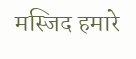मस्जिद हमारे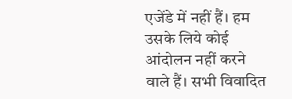एजेंडे में नहीं हैं। हम उसके लिये कोई आंदोलन नहीं करने वाले हैं। सभी विवादित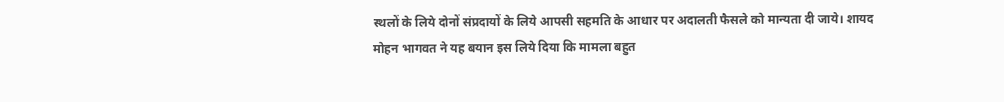स्थलों के लिये दोनों संप्रदायों के लिये आपसी सहमति के आधार पर अदालती फैसले को मान्यता दी जाये। शायद मोहन भागवत ने यह बयान इस लिये दिया कि मामला बहुत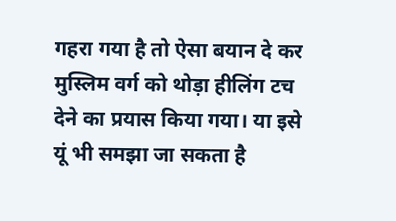गहरा गया है तो ऐसा बयान दे कर मुस्लिम वर्ग को थोड़ा हीलिंग टच देने का प्रयास किया गया। या इसे यूं भी समझा जा सकता है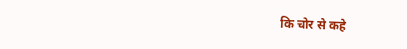कि चोर से कहे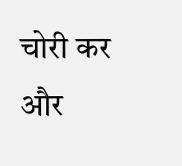चोरी कर और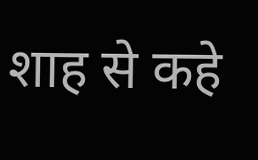शाह से कहे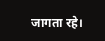जागता रहे।